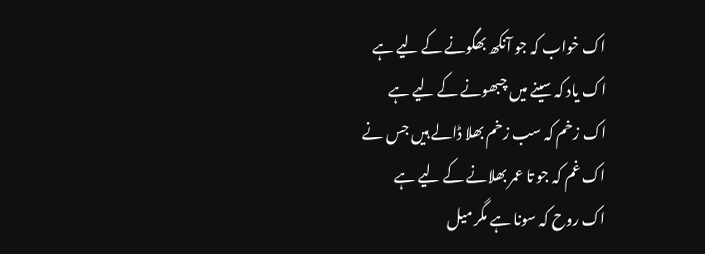اک خواب کہ جو آنکھ بھگونے کے لیے ہے
اک یاد کہ سینے میں چبھونے کے لیے ہے
اک زخم کہ سب زخم بھلا ڈالے ہیں جس نے
اک غم کہ جو تا عمر بھلانے کے لیے ہے
اک روح کہ سونا ہے مگر میل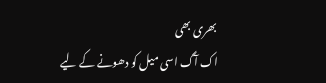بھری بھی
اک آگ اسی میل کو دھونے کے لیے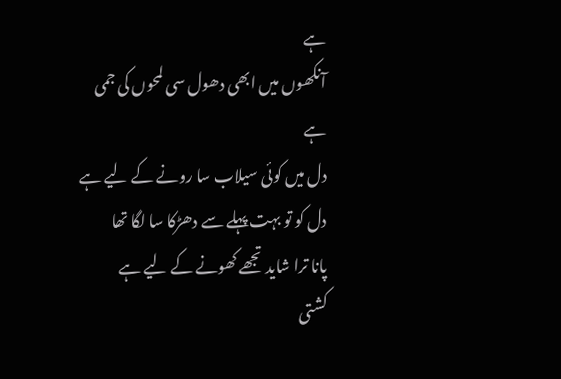ہے
آنکھوں میں ابھی دھول سی لمحوں کی جمی ہے
دل میں کوئی سیلاب سا رونے کے لیے ہے
دل کو تو بہت پہلے سے دھڑکا سا لگا تھا
پانا ترا شاید تجھے کھونے کے لیے ہے
کشتی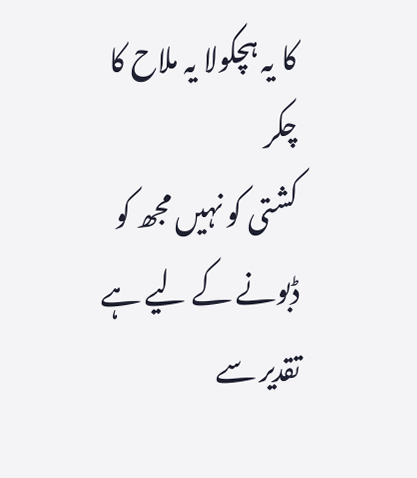کا یہ ہچکولا یہ ملاح کا چکر
کشتی کو نہیں مجھ کو ڈبونے کے لیے ہے
تقدیر سے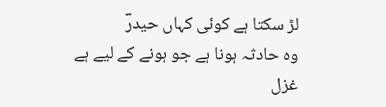لڑ سکتا ہے کوئی کہاں حیدرؔ
وہ حادثہ ہونا ہے جو ہونے کے لیے ہے
غزل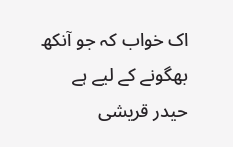اک خواب کہ جو آنکھ بھگونے کے لیے ہے
حیدر قریشی